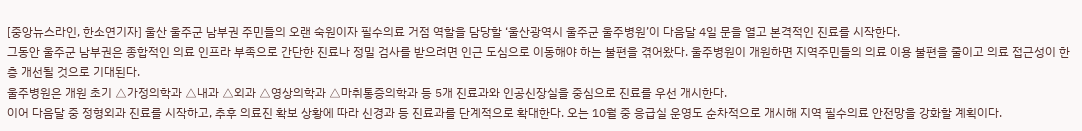[중앙뉴스라인, 한소연기자] 울산 울주군 남부권 주민들의 오랜 숙원이자 필수의료 거점 역할을 담당할 ‘울산광역시 울주군 울주병원’이 다음달 4일 문을 열고 본격적인 진료를 시작한다.
그동안 울주군 남부권은 종합적인 의료 인프라 부족으로 간단한 진료나 정밀 검사를 받으려면 인근 도심으로 이동해야 하는 불편을 겪어왔다. 울주병원이 개원하면 지역주민들의 의료 이용 불편을 줄이고 의료 접근성이 한층 개선될 것으로 기대된다.
울주병원은 개원 초기 △가정의학과 △내과 △외과 △영상의학과 △마취통증의학과 등 5개 진료과와 인공신장실을 중심으로 진료를 우선 개시한다.
이어 다음달 중 정형외과 진료를 시작하고, 추후 의료진 확보 상황에 따라 신경과 등 진료과를 단계적으로 확대한다. 오는 10월 중 응급실 운영도 순차적으로 개시해 지역 필수의료 안전망을 강화할 계획이다.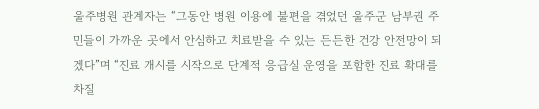울주병원 관계자는 “그동안 병원 이용에 불편을 겪었던 울주군 남부권 주민들이 가까운 곳에서 안심하고 치료받을 수 있는 든든한 건강 안전망이 되겠다”며 “진료 개시를 시작으로 단계적 응급실 운영을 포함한 진료 확대를 차질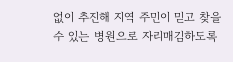없이 추진해 지역 주민이 믿고 찾을 수 있는 병원으로 자리매김하도록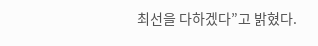최선을 다하겠다”고 밝혔다.